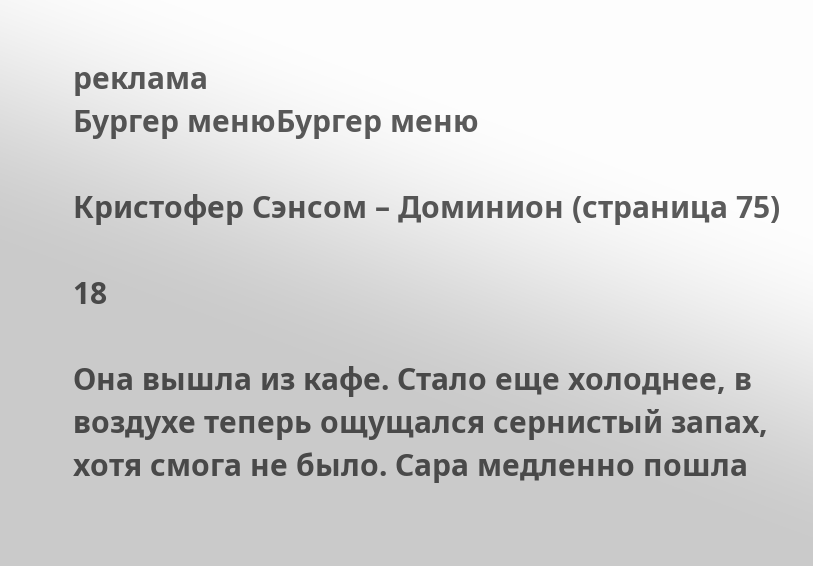реклама
Бургер менюБургер меню

Кристофер Сэнсом – Доминион (страница 75)

18

Она вышла из кафе. Стало еще холоднее, в воздухе теперь ощущался сернистый запах, хотя смога не было. Сара медленно пошла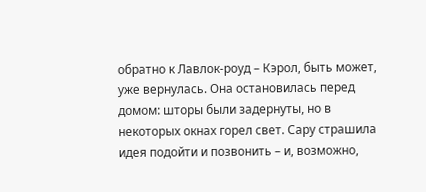обратно к Лавлок-роуд – Кэрол, быть может, уже вернулась. Она остановилась перед домом: шторы были задернуты, но в некоторых окнах горел свет. Сару страшила идея подойти и позвонить – и, возможно,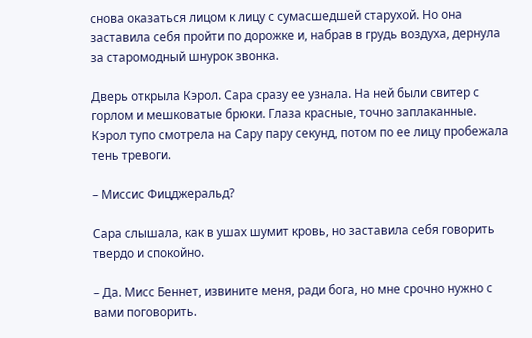снова оказаться лицом к лицу с сумасшедшей старухой. Но она заставила себя пройти по дорожке и, набрав в грудь воздуха, дернула за старомодный шнурок звонка.

Дверь открыла Кэрол. Сара сразу ее узнала. На ней были свитер с горлом и мешковатые брюки. Глаза красные, точно заплаканные. Кэрол тупо смотрела на Сару пару секунд, потом по ее лицу пробежала тень тревоги.

– Миссис Фицджеральд?

Сара слышала, как в ушах шумит кровь, но заставила себя говорить твердо и спокойно.

– Да. Мисс Беннет, извините меня, ради бога, но мне срочно нужно с вами поговорить.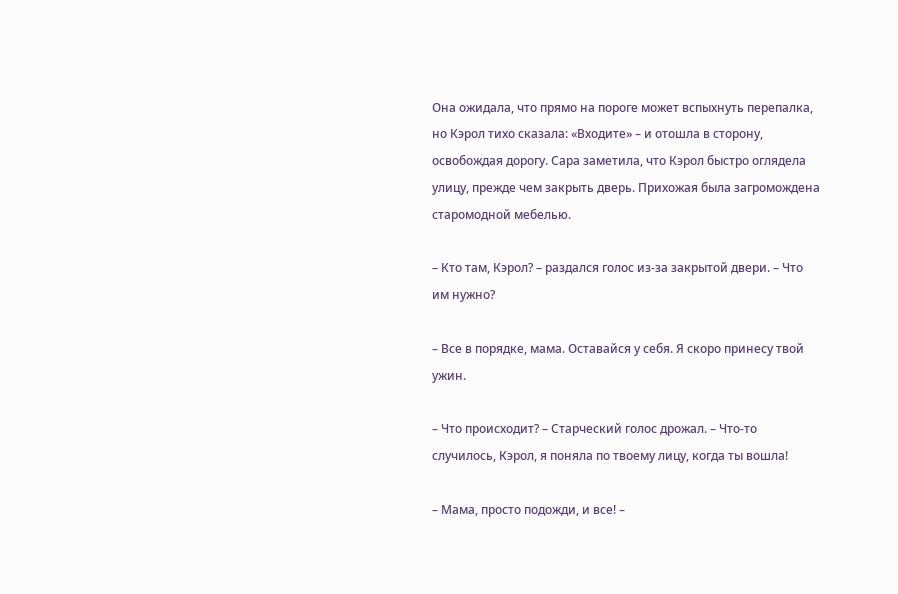Она ожидала, что прямо на пороге может вспыхнуть перепалка, но Кэрол тихо сказала: «Входите» – и отошла в сторону, освобождая дорогу. Сара заметила, что Кэрол быстро оглядела улицу, прежде чем закрыть дверь. Прихожая была загромождена старомодной мебелью.

– Кто там, Кэрол? – раздался голос из-за закрытой двери. – Что им нужно?

– Все в порядке, мама. Оставайся у себя. Я скоро принесу твой ужин.

– Что происходит? – Старческий голос дрожал. – Что-то случилось, Кэрол, я поняла по твоему лицу, когда ты вошла!

– Мама, просто подожди, и все! –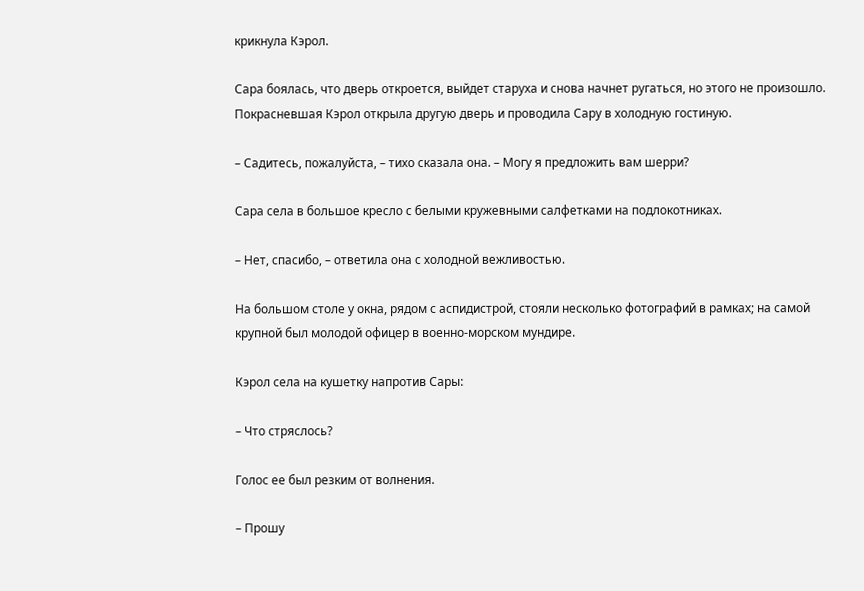крикнула Кэрол.

Сара боялась, что дверь откроется, выйдет старуха и снова начнет ругаться, но этого не произошло. Покрасневшая Кэрол открыла другую дверь и проводила Сару в холодную гостиную.

– Садитесь, пожалуйста, – тихо сказала она. – Могу я предложить вам шерри?

Сара села в большое кресло с белыми кружевными салфетками на подлокотниках.

– Нет, спасибо, – ответила она с холодной вежливостью.

На большом столе у окна, рядом с аспидистрой, стояли несколько фотографий в рамках; на самой крупной был молодой офицер в военно-морском мундире.

Кэрол села на кушетку напротив Сары:

– Что стряслось?

Голос ее был резким от волнения.

– Прошу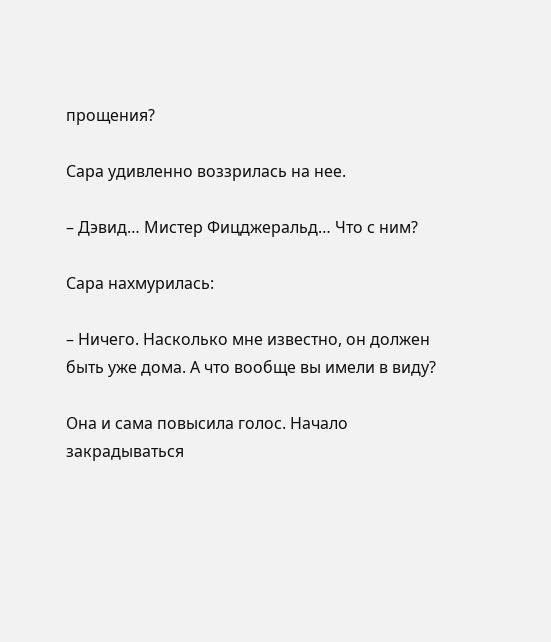прощения?

Сара удивленно воззрилась на нее.

– Дэвид… Мистер Фицджеральд… Что с ним?

Сара нахмурилась:

– Ничего. Насколько мне известно, он должен быть уже дома. А что вообще вы имели в виду?

Она и сама повысила голос. Начало закрадываться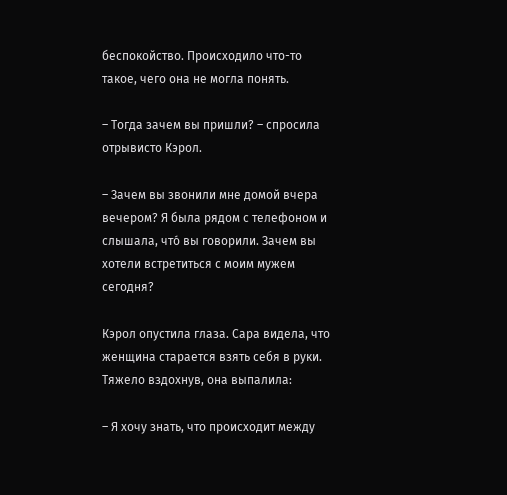беспокойство. Происходило что-то такое, чего она не могла понять.

– Тогда зачем вы пришли? – спросила отрывисто Кэрол.

– Зачем вы звонили мне домой вчера вечером? Я была рядом с телефоном и слышала, что́ вы говорили. Зачем вы хотели встретиться с моим мужем сегодня?

Кэрол опустила глаза. Сара видела, что женщина старается взять себя в руки. Тяжело вздохнув, она выпалила:

– Я хочу знать, что происходит между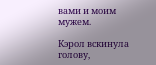вами и моим мужем.

Кэрол вскинула голову,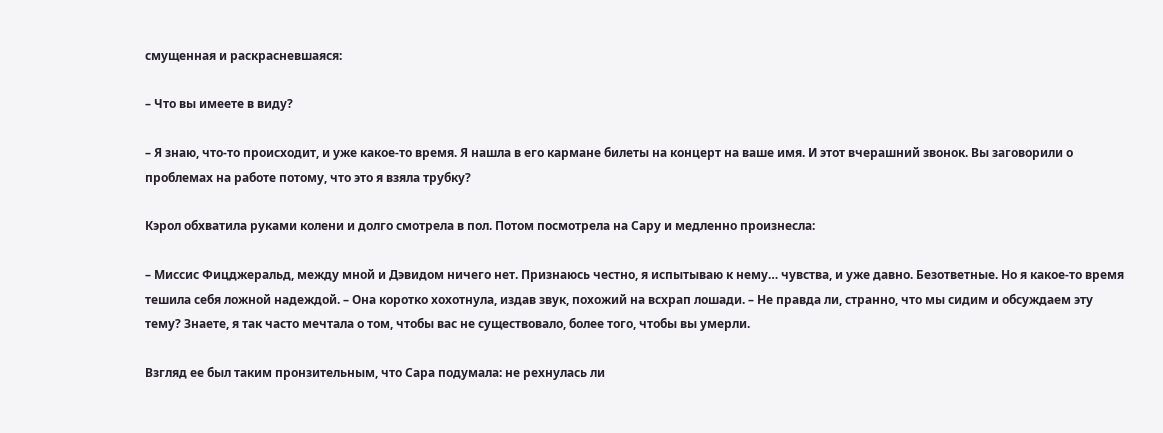смущенная и раскрасневшаяся:

– Что вы имеете в виду?

– Я знаю, что-то происходит, и уже какое-то время. Я нашла в его кармане билеты на концерт на ваше имя. И этот вчерашний звонок. Вы заговорили о проблемах на работе потому, что это я взяла трубку?

Кэрол обхватила руками колени и долго смотрела в пол. Потом посмотрела на Сару и медленно произнесла:

– Миссис Фицджеральд, между мной и Дэвидом ничего нет. Признаюсь честно, я испытываю к нему… чувства, и уже давно. Безответные. Но я какое-то время тешила себя ложной надеждой. – Она коротко хохотнула, издав звук, похожий на всхрап лошади. – Не правда ли, странно, что мы сидим и обсуждаем эту тему? Знаете, я так часто мечтала о том, чтобы вас не существовало, более того, чтобы вы умерли.

Взгляд ее был таким пронзительным, что Сара подумала: не рехнулась ли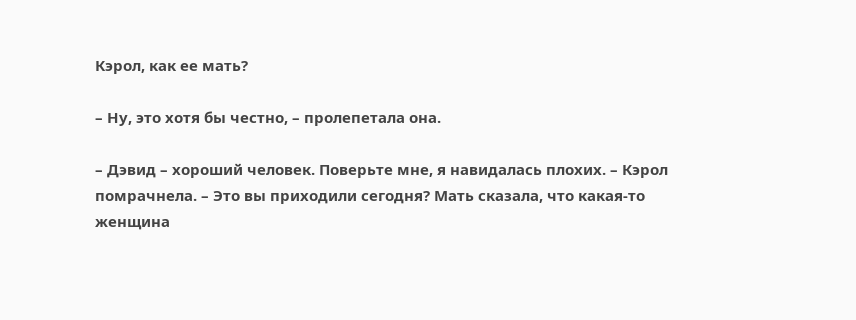Кэрол, как ее мать?

– Ну, это хотя бы честно, – пролепетала она.

– Дэвид – хороший человек. Поверьте мне, я навидалась плохих. – Кэрол помрачнела. – Это вы приходили сегодня? Мать сказала, что какая-то женщина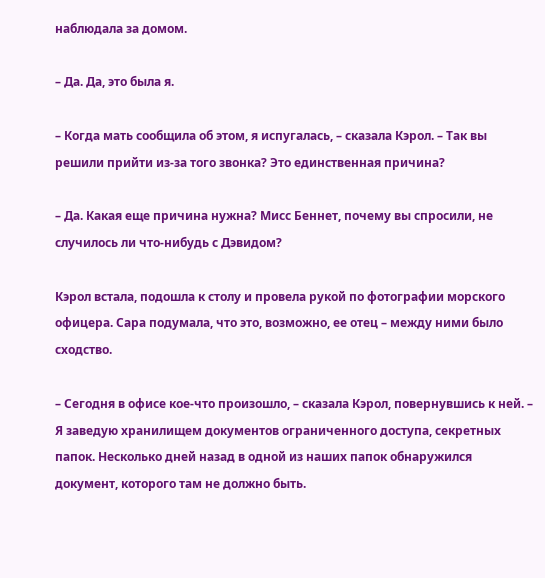наблюдала за домом.

– Да. Да, это была я.

– Когда мать сообщила об этом, я испугалась, – сказала Кэрол. – Так вы решили прийти из-за того звонка? Это единственная причина?

– Да. Какая еще причина нужна? Мисс Беннет, почему вы спросили, не случилось ли что-нибудь с Дэвидом?

Кэрол встала, подошла к столу и провела рукой по фотографии морского офицера. Сара подумала, что это, возможно, ее отец – между ними было сходство.

– Сегодня в офисе кое-что произошло, – сказала Кэрол, повернувшись к ней. – Я заведую хранилищем документов ограниченного доступа, секретных папок. Несколько дней назад в одной из наших папок обнаружился документ, которого там не должно быть.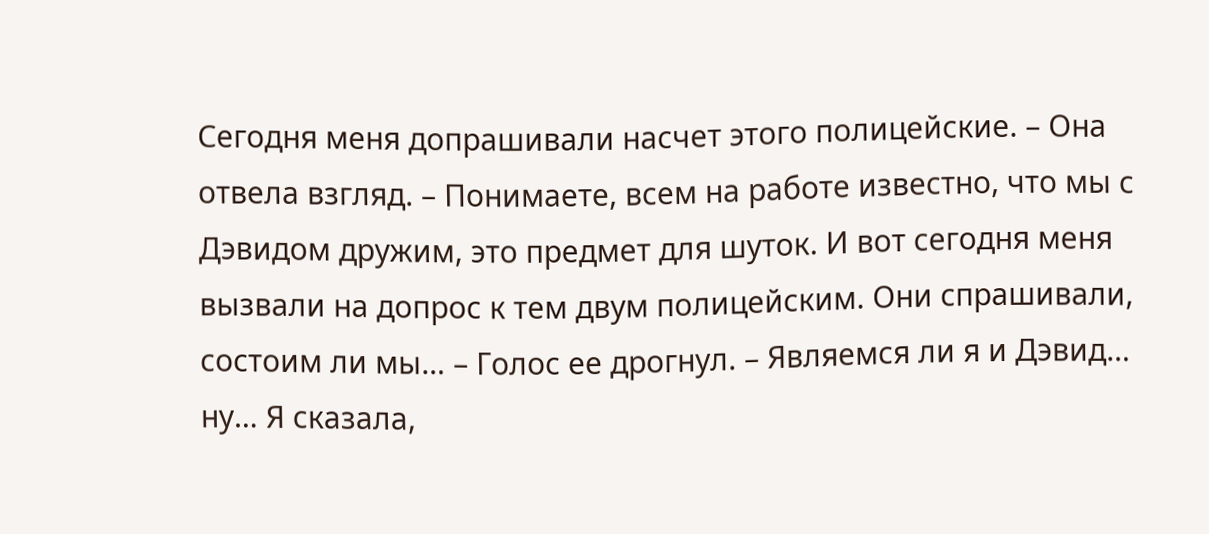Сегодня меня допрашивали насчет этого полицейские. – Она отвела взгляд. – Понимаете, всем на работе известно, что мы с Дэвидом дружим, это предмет для шуток. И вот сегодня меня вызвали на допрос к тем двум полицейским. Они спрашивали, состоим ли мы… – Голос ее дрогнул. – Являемся ли я и Дэвид… ну… Я сказала,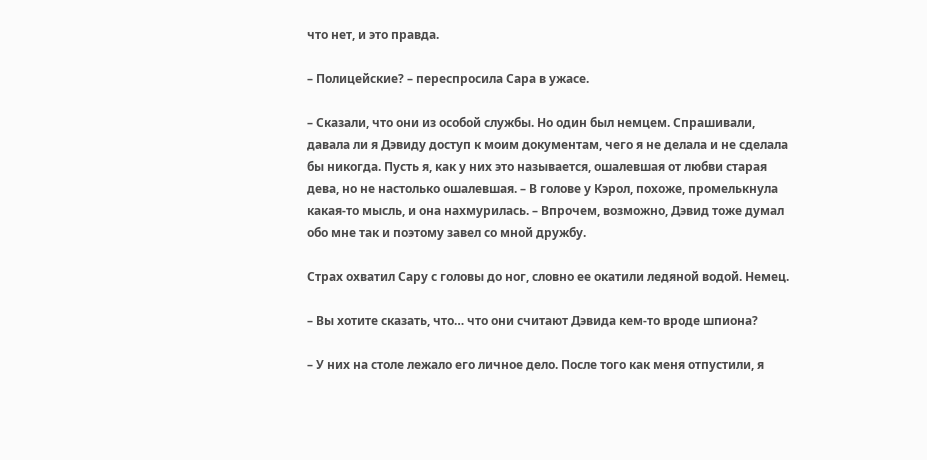что нет, и это правда.

– Полицейские? – переспросила Сара в ужасе.

– Сказали, что они из особой службы. Но один был немцем. Спрашивали, давала ли я Дэвиду доступ к моим документам, чего я не делала и не сделала бы никогда. Пусть я, как у них это называется, ошалевшая от любви старая дева, но не настолько ошалевшая. – В голове у Кэрол, похоже, промелькнула какая-то мысль, и она нахмурилась. – Впрочем, возможно, Дэвид тоже думал обо мне так и поэтому завел со мной дружбу.

Страх охватил Сару с головы до ног, словно ее окатили ледяной водой. Немец.

– Вы хотите сказать, что… что они считают Дэвида кем-то вроде шпиона?

– У них на столе лежало его личное дело. После того как меня отпустили, я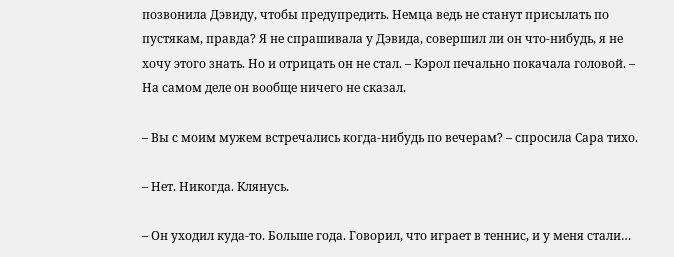позвонила Дэвиду, чтобы предупредить. Немца ведь не станут присылать по пустякам, правда? Я не спрашивала у Дэвида, совершил ли он что-нибудь, я не хочу этого знать. Но и отрицать он не стал. – Кэрол печально покачала головой. – На самом деле он вообще ничего не сказал.

– Вы с моим мужем встречались когда-нибудь по вечерам? – спросила Сара тихо.

– Нет. Никогда. Клянусь.

– Он уходил куда-то. Больше года. Говорил, что играет в теннис, и у меня стали…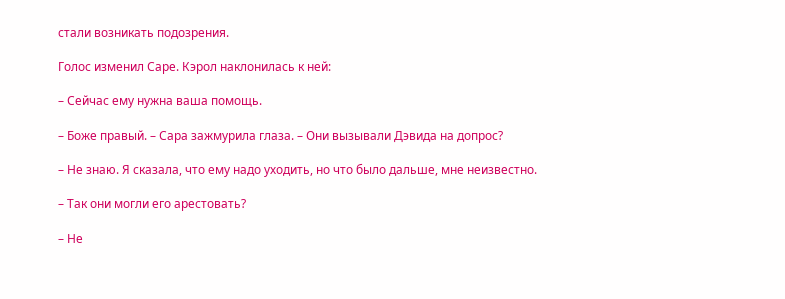стали возникать подозрения.

Голос изменил Саре. Кэрол наклонилась к ней:

– Сейчас ему нужна ваша помощь.

– Боже правый. – Сара зажмурила глаза. – Они вызывали Дэвида на допрос?

– Не знаю. Я сказала, что ему надо уходить, но что было дальше, мне неизвестно.

– Так они могли его арестовать?

– Не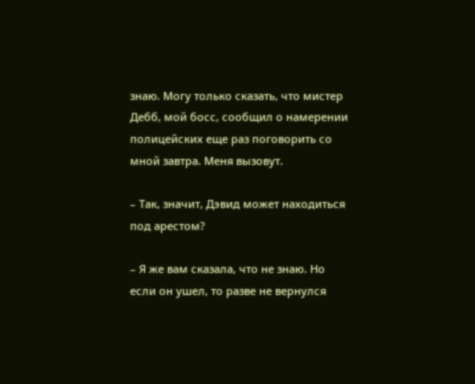знаю. Могу только сказать, что мистер Дебб, мой босс, сообщил о намерении полицейских еще раз поговорить со мной завтра. Меня вызовут.

– Так, значит, Дэвид может находиться под арестом?

– Я же вам сказала, что не знаю. Но если он ушел, то разве не вернулся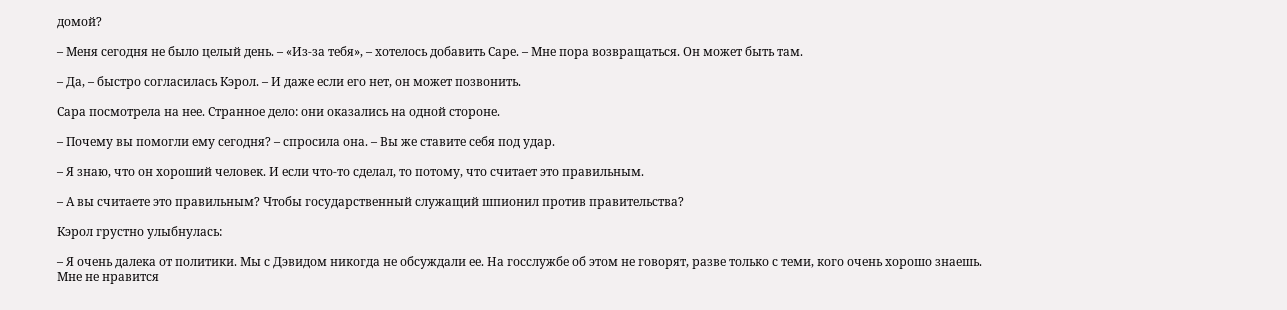домой?

– Меня сегодня не было целый день. – «Из-за тебя», – хотелось добавить Саре. – Мне пора возвращаться. Он может быть там.

– Да, – быстро согласилась Кэрол. – И даже если его нет, он может позвонить.

Сара посмотрела на нее. Странное дело: они оказались на одной стороне.

– Почему вы помогли ему сегодня? – спросила она. – Вы же ставите себя под удар.

– Я знаю, что он хороший человек. И если что-то сделал, то потому, что считает это правильным.

– А вы считаете это правильным? Чтобы государственный служащий шпионил против правительства?

Кэрол грустно улыбнулась:

– Я очень далека от политики. Мы с Дэвидом никогда не обсуждали ее. На госслужбе об этом не говорят, разве только с теми, кого очень хорошо знаешь. Мне не нравится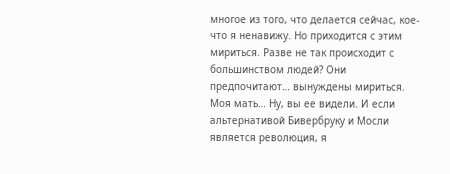многое из того, что делается сейчас, кое-что я ненавижу. Но приходится с этим мириться. Разве не так происходит с большинством людей? Они предпочитают… вынуждены мириться. Моя мать… Ну, вы ее видели. И если альтернативой Бивербруку и Мосли является революция, я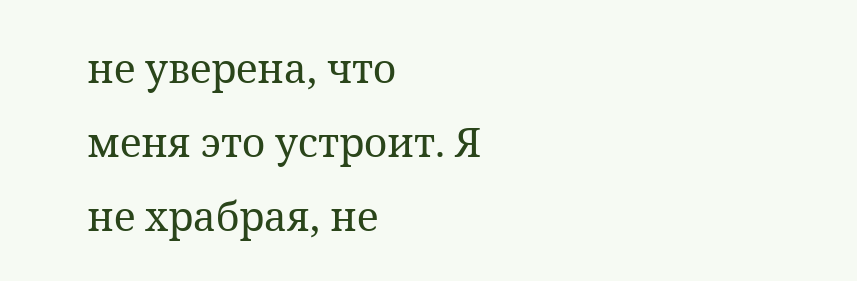не уверена, что меня это устроит. Я не храбрая, не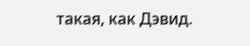такая, как Дэвид.